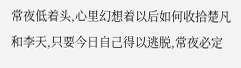常夜低着头,心里幻想着以后如何收拾楚凡和李天,只要今日自己得以逃脱,常夜必定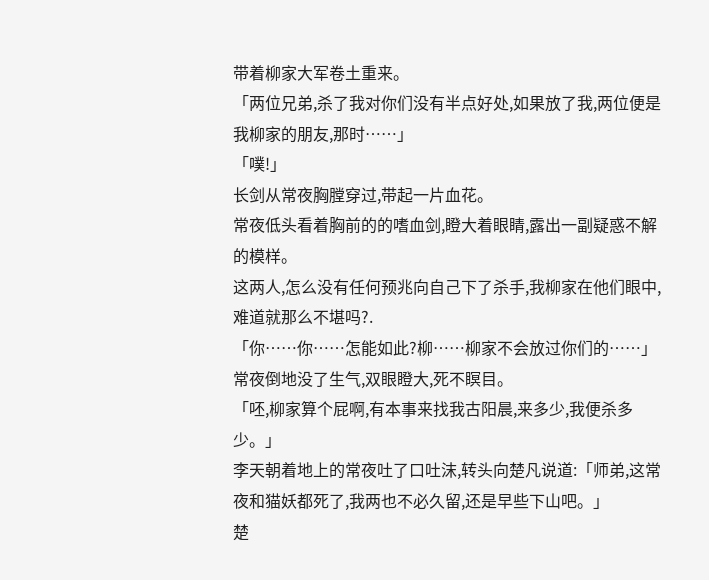带着柳家大军卷土重来。
「两位兄弟,杀了我对你们没有半点好处,如果放了我,两位便是我柳家的朋友,那时……」
「噗!」
长剑从常夜胸膛穿过,带起一片血花。
常夜低头看着胸前的的嗜血剑,瞪大着眼睛,露出一副疑惑不解的模样。
这两人,怎么没有任何预兆向自己下了杀手,我柳家在他们眼中,难道就那么不堪吗?.
「你……你……怎能如此?柳……柳家不会放过你们的……」
常夜倒地没了生气,双眼瞪大,死不瞑目。
「呸,柳家算个屁啊,有本事来找我古阳晨,来多少,我便杀多少。」
李天朝着地上的常夜吐了口吐沫,转头向楚凡说道:「师弟,这常夜和猫妖都死了,我两也不必久留,还是早些下山吧。」
楚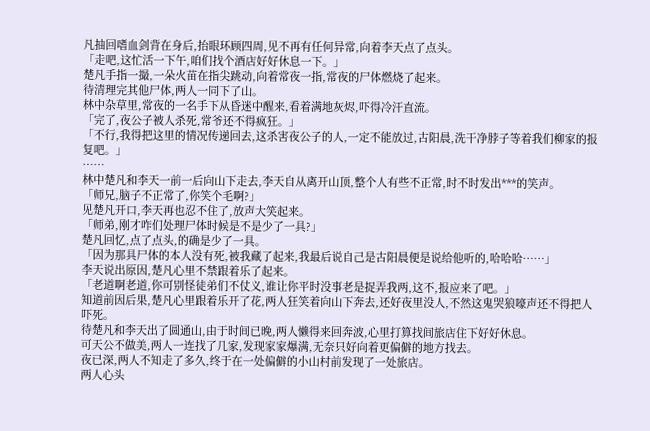凡抽回嗜血剑背在身后,抬眼环顾四周,见不再有任何异常,向着李天点了点头。
「走吧,这忙活一下午,咱们找个酒店好好休息一下。」
楚凡手指一撮,一朵火苗在指尖跳动,向着常夜一指,常夜的尸体燃烧了起来。
待清理完其他尸体,两人一同下了山。
林中杂草里,常夜的一名手下从昏迷中醒来,看着满地灰烬,吓得冷汗直流。
「完了,夜公子被人杀死,常爷还不得疯狂。」
「不行,我得把这里的情况传递回去,这杀害夜公子的人,一定不能放过,古阳晨,洗干净脖子等着我们柳家的报复吧。」
……
林中楚凡和李天一前一后向山下走去,李天自从离开山顶,整个人有些不正常,时不时发出***的笑声。
「师兄,脑子不正常了,你笑个毛啊?」
见楚凡开口,李天再也忍不住了,放声大笑起来。
「师弟,刚才咋们处理尸体时候是不是少了一具?」
楚凡回忆,点了点头,的确是少了一具。
「因为那具尸体的本人没有死,被我藏了起来,我最后说自己是古阳晨便是说给他听的,哈哈哈……」
李天说出原因,楚凡心里不禁跟着乐了起来。
「老道啊老道,你可别怪徒弟们不仗义,谁让你平时没事老是捉弄我两,这不,报应来了吧。」
知道前因后果,楚凡心里跟着乐开了花,两人狂笑着向山下奔去,还好夜里没人,不然这鬼哭狼嚎声还不得把人吓死。
待楚凡和李天出了圆通山,由于时间已晚,两人懒得来回奔波,心里打算找间旅店住下好好休息。
可天公不做美,两人一连找了几家,发现家家爆满,无奈只好向着更偏僻的地方找去。
夜已深,两人不知走了多久,终于在一处偏僻的小山村前发现了一处旅店。
两人心头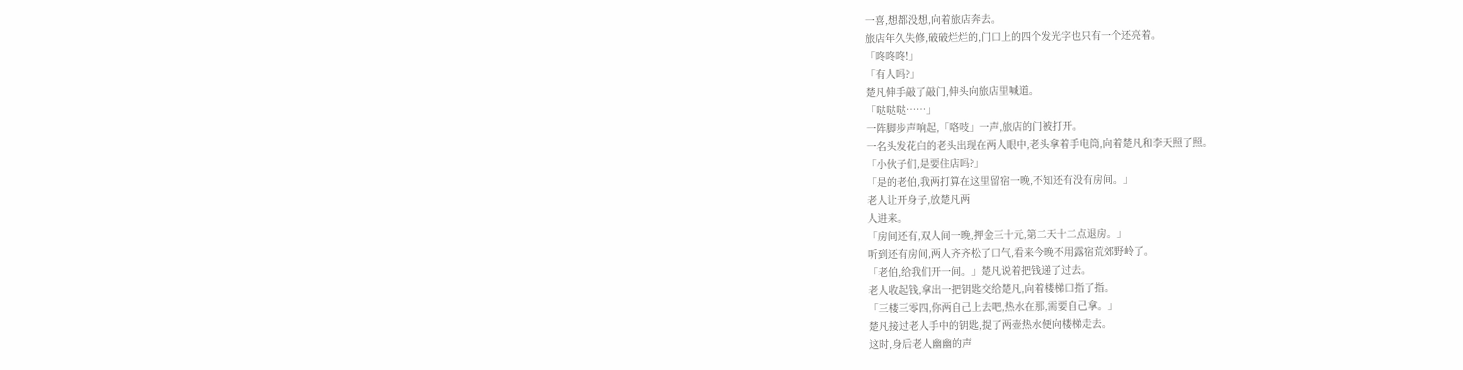一喜,想都没想,向着旅店奔去。
旅店年久失修,破破烂烂的,门口上的四个发光字也只有一个还亮着。
「咚咚咚!」
「有人吗?」
楚凡伸手敲了敲门,伸头向旅店里喊道。
「哒哒哒……」
一阵脚步声响起,「咯吱」一声,旅店的门被打开。
一名头发花白的老头出现在两人眼中,老头拿着手电筒,向着楚凡和李天照了照。
「小伙子们,是要住店吗?」
「是的老伯,我两打算在这里留宿一晚,不知还有没有房间。」
老人让开身子,放楚凡两
人进来。
「房间还有,双人间一晚,押金三十元,第二天十二点退房。」
听到还有房间,两人齐齐松了口气,看来今晚不用露宿荒郊野岭了。
「老伯,给我们开一间。」楚凡说着把钱递了过去。
老人收起钱,拿出一把钥匙交给楚凡,向着楼梯口指了指。
「三楼三零四,你两自己上去吧,热水在那,需要自己拿。」
楚凡接过老人手中的钥匙,提了两壶热水便向楼梯走去。
这时,身后老人幽幽的声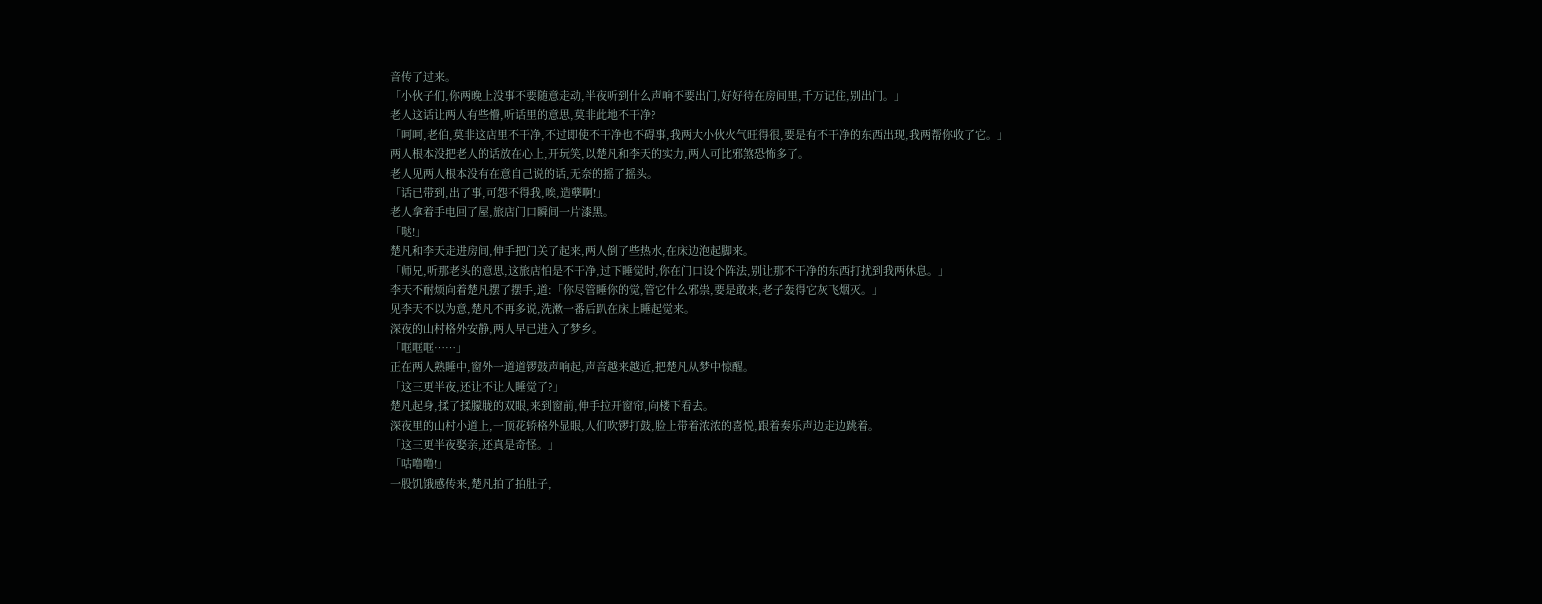音传了过来。
「小伙子们,你两晚上没事不要随意走动,半夜听到什么声响不要出门,好好待在房间里,千万记住,别出门。」
老人这话让两人有些懵,听话里的意思,莫非此地不干净?
「呵呵,老伯,莫非这店里不干净,不过即使不干净也不碍事,我两大小伙火气旺得很,要是有不干净的东西出现,我两帮你收了它。」
两人根本没把老人的话放在心上,开玩笑,以楚凡和李天的实力,两人可比邪煞恐怖多了。
老人见两人根本没有在意自己说的话,无奈的摇了摇头。
「话已带到,出了事,可怨不得我,唉,造孽啊!」
老人拿着手电回了屋,旅店门口瞬间一片漆黑。
「哒!」
楚凡和李天走进房间,伸手把门关了起来,两人倒了些热水,在床边泡起脚来。
「师兄,听那老头的意思,这旅店怕是不干净,过下睡觉时,你在门口设个阵法,别让那不干净的东西打扰到我两休息。」
李天不耐烦向着楚凡摆了摆手,道:「你尽管睡你的觉,管它什么邪祟,要是敢来,老子轰得它灰飞烟灭。」
见李天不以为意,楚凡不再多说,洗漱一番后趴在床上睡起觉来。
深夜的山村格外安静,两人早已进入了梦乡。
「哐哐哐……」
正在两人熟睡中,窗外一道道锣鼓声响起,声音越来越近,把楚凡从梦中惊醒。
「这三更半夜,还让不让人睡觉了?」
楚凡起身,揉了揉朦胧的双眼,来到窗前,伸手拉开窗帘,向楼下看去。
深夜里的山村小道上,一顶花轿格外显眼,人们吹锣打鼓,脸上带着浓浓的喜悦,跟着奏乐声边走边跳着。
「这三更半夜娶亲,还真是奇怪。」
「咕噜噜!」
一股饥饿感传来,楚凡拍了拍肚子,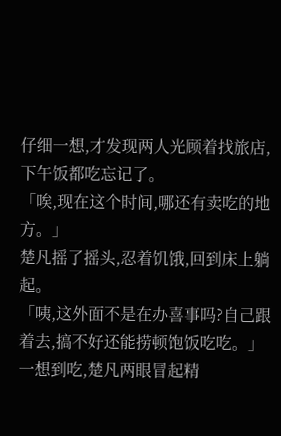仔细一想,才发现两人光顾着找旅店,下午饭都吃忘记了。
「唉,现在这个时间,哪还有卖吃的地方。」
楚凡摇了摇头,忍着饥饿,回到床上躺起。
「咦,这外面不是在办喜事吗?自己跟着去,搞不好还能捞顿饱饭吃吃。」
一想到吃,楚凡两眼冒起精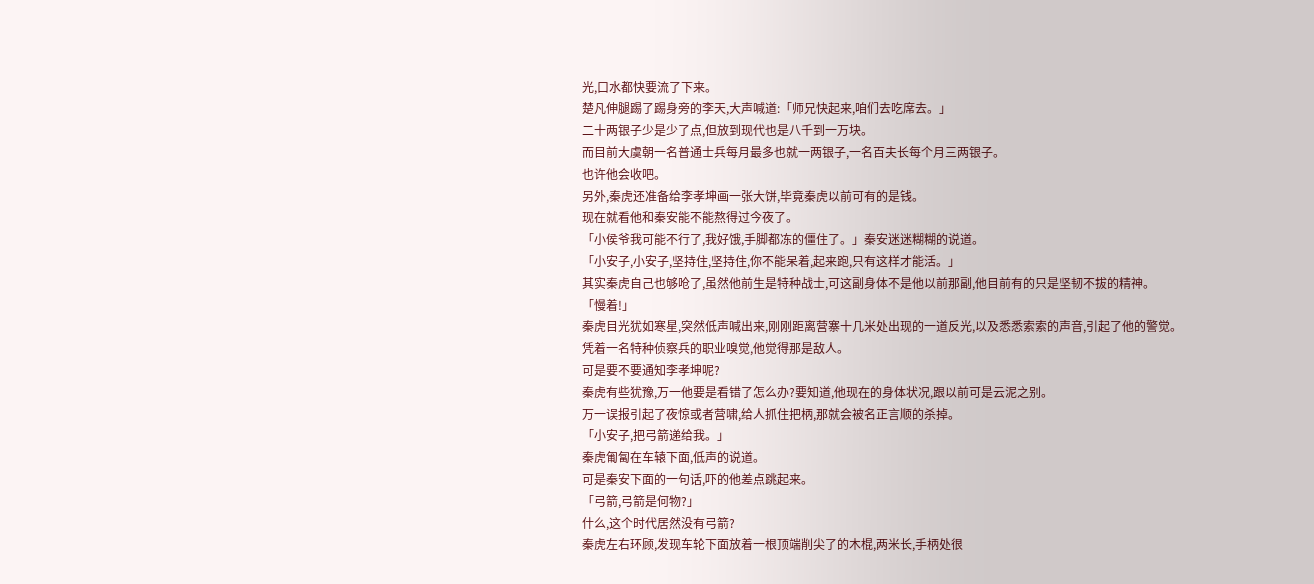光,口水都快要流了下来。
楚凡伸腿踢了踢身旁的李天,大声喊道:「师兄快起来,咱们去吃席去。」
二十两银子少是少了点,但放到现代也是八千到一万块。
而目前大虞朝一名普通士兵每月最多也就一两银子,一名百夫长每个月三两银子。
也许他会收吧。
另外,秦虎还准备给李孝坤画一张大饼,毕竟秦虎以前可有的是钱。
现在就看他和秦安能不能熬得过今夜了。
「小侯爷我可能不行了,我好饿,手脚都冻的僵住了。」秦安迷迷糊糊的说道。
「小安子,小安子,坚持住,坚持住,你不能呆着,起来跑,只有这样才能活。」
其实秦虎自己也够呛了,虽然他前生是特种战士,可这副身体不是他以前那副,他目前有的只是坚韧不拔的精神。
「慢着!」
秦虎目光犹如寒星,突然低声喊出来,刚刚距离营寨十几米处出现的一道反光,以及悉悉索索的声音,引起了他的警觉。
凭着一名特种侦察兵的职业嗅觉,他觉得那是敌人。
可是要不要通知李孝坤呢?
秦虎有些犹豫,万一他要是看错了怎么办?要知道,他现在的身体状况,跟以前可是云泥之别。
万一误报引起了夜惊或者营啸,给人抓住把柄,那就会被名正言顺的杀掉。
「小安子,把弓箭递给我。」
秦虎匍匐在车辕下面,低声的说道。
可是秦安下面的一句话,吓的他差点跳起来。
「弓箭,弓箭是何物?」
什么,这个时代居然没有弓箭?
秦虎左右环顾,发现车轮下面放着一根顶端削尖了的木棍,两米长,手柄处很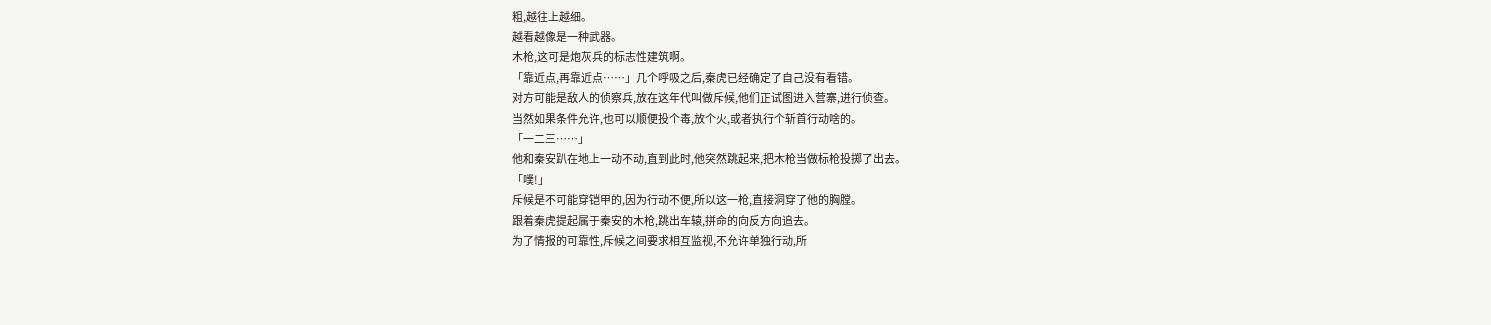粗,越往上越细。
越看越像是一种武器。
木枪,这可是炮灰兵的标志性建筑啊。
「靠近点,再靠近点……」几个呼吸之后,秦虎已经确定了自己没有看错。
对方可能是敌人的侦察兵,放在这年代叫做斥候,他们正试图进入营寨,进行侦查。
当然如果条件允许,也可以顺便投个毒,放个火,或者执行个斩首行动啥的。
「一二三……」
他和秦安趴在地上一动不动,直到此时,他突然跳起来,把木枪当做标枪投掷了出去。
「噗!」
斥候是不可能穿铠甲的,因为行动不便,所以这一枪,直接洞穿了他的胸膛。
跟着秦虎提起属于秦安的木枪,跳出车辕,拼命的向反方向追去。
为了情报的可靠性,斥候之间要求相互监视,不允许单独行动,所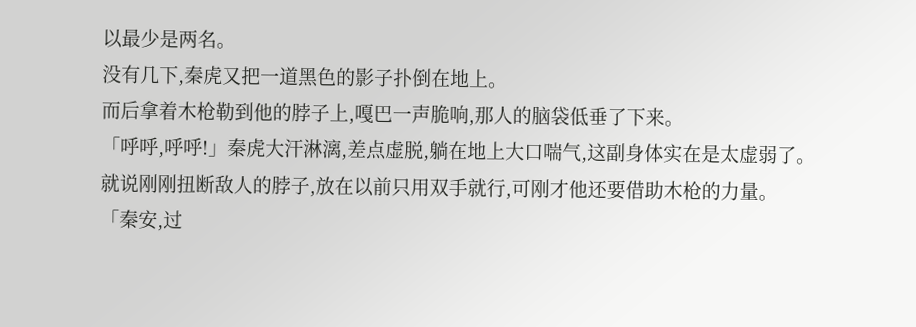以最少是两名。
没有几下,秦虎又把一道黑色的影子扑倒在地上。
而后拿着木枪勒到他的脖子上,嘎巴一声脆响,那人的脑袋低垂了下来。
「呼呼,呼呼!」秦虎大汗淋漓,差点虚脱,躺在地上大口喘气,这副身体实在是太虚弱了。
就说刚刚扭断敌人的脖子,放在以前只用双手就行,可刚才他还要借助木枪的力量。
「秦安,过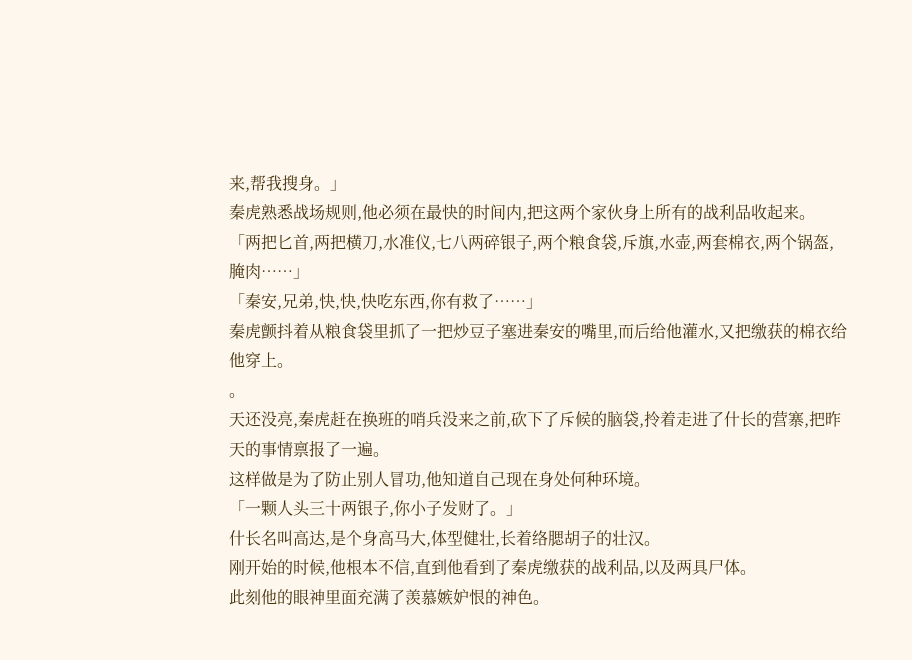来,帮我搜身。」
秦虎熟悉战场规则,他必须在最快的时间内,把这两个家伙身上所有的战利品收起来。
「两把匕首,两把横刀,水准仪,七八两碎银子,两个粮食袋,斥旗,水壶,两套棉衣,两个锅盔,腌肉……」
「秦安,兄弟,快,快,快吃东西,你有救了……」
秦虎颤抖着从粮食袋里抓了一把炒豆子塞进秦安的嘴里,而后给他灌水,又把缴获的棉衣给他穿上。
。
天还没亮,秦虎赶在换班的哨兵没来之前,砍下了斥候的脑袋,拎着走进了什长的营寨,把昨天的事情禀报了一遍。
这样做是为了防止别人冒功,他知道自己现在身处何种环境。
「一颗人头三十两银子,你小子发财了。」
什长名叫高达,是个身高马大,体型健壮,长着络腮胡子的壮汉。
刚开始的时候,他根本不信,直到他看到了秦虎缴获的战利品,以及两具尸体。
此刻他的眼神里面充满了羡慕嫉妒恨的神色。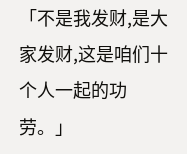「不是我发财,是大家发财,这是咱们十个人一起的功劳。」